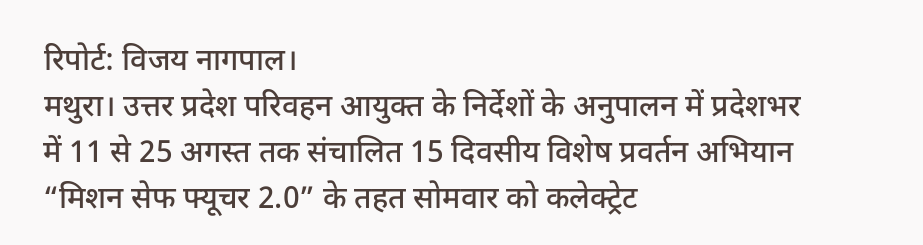रिपोर्ट: विजय नागपाल।
मथुरा। उत्तर प्रदेश परिवहन आयुक्त के निर्देशों के अनुपालन में प्रदेशभर में 11 से 25 अगस्त तक संचालित 15 दिवसीय विशेष प्रवर्तन अभियान “मिशन सेफ फ्यूचर 2.0” के तहत सोमवार को कलेक्ट्रेट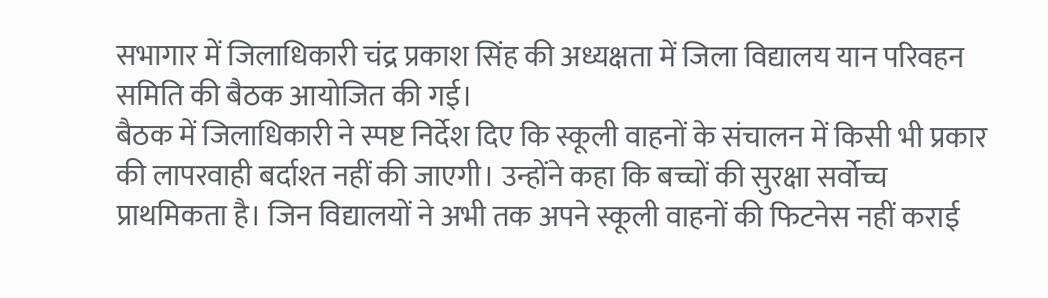सभागार में जिलाधिकारी चंद्र प्रकाश सिंह की अध्यक्षता में जिला विद्यालय यान परिवहन समिति की बैठक आयोजित की गई।
बैठक में जिलाधिकारी ने स्पष्ट निर्देश दिए कि स्कूली वाहनों के संचालन में किसी भी प्रकार की लापरवाही बर्दाश्त नहीं की जाएगी। उन्होंने कहा कि बच्चों की सुरक्षा सर्वोच्च प्राथमिकता है। जिन विद्यालयों ने अभी तक अपने स्कूली वाहनों की फिटनेस नहीं कराई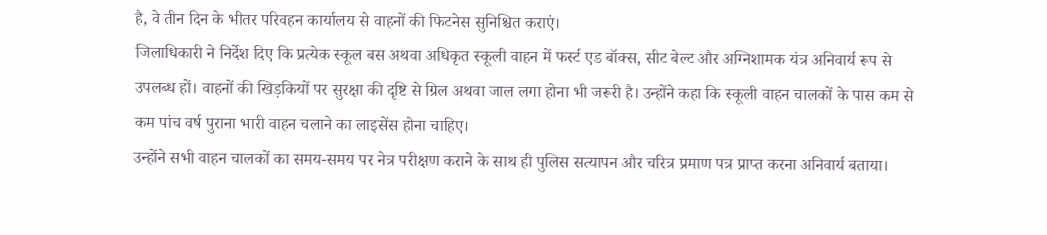है, वे तीन दिन के भीतर परिवहन कार्यालय से वाहनों की फिटनेस सुनिश्चित कराएं।
जिलाधिकारी ने निर्देश दिए कि प्रत्येक स्कूल बस अथवा अधिकृत स्कूली वाहन में फर्स्ट एड बॉक्स, सीट बेल्ट और अग्निशामक यंत्र अनिवार्य रूप से उपलब्ध हों। वाहनों की खिड़कियों पर सुरक्षा की दृष्टि से ग्रिल अथवा जाल लगा होना भी जरूरी है। उन्होंने कहा कि स्कूली वाहन चालकों के पास कम से कम पांच वर्ष पुराना भारी वाहन चलाने का लाइसेंस होना चाहिए।
उन्होंने सभी वाहन चालकों का समय-समय पर नेत्र परीक्षण कराने के साथ ही पुलिस सत्यापन और चरित्र प्रमाण पत्र प्राप्त करना अनिवार्य बताया।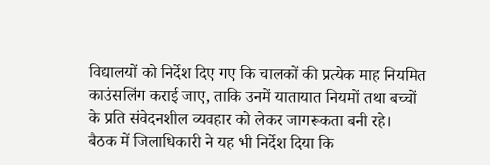विद्यालयों को निर्देश दिए गए कि चालकों की प्रत्येक माह नियमित काउंसलिंग कराई जाए, ताकि उनमें यातायात नियमों तथा बच्चों के प्रति संवेदनशील व्यवहार को लेकर जागरूकता बनी रहे।
बैठक में जिलाधिकारी ने यह भी निर्देश दिया कि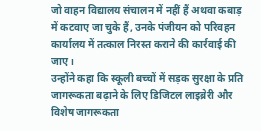जो वाहन विद्यालय संचालन में नहीं हैं अथवा कबाड़ में कटवाए जा चुके हैं, उनके पंजीयन को परिवहन कार्यालय में तत्काल निरस्त कराने की कार्रवाई की जाए।
उन्होंने कहा कि स्कूली बच्चों में सड़क सुरक्षा के प्रति जागरूकता बढ़ाने के लिए डिजिटल लाइब्रेरी और विशेष जागरूकता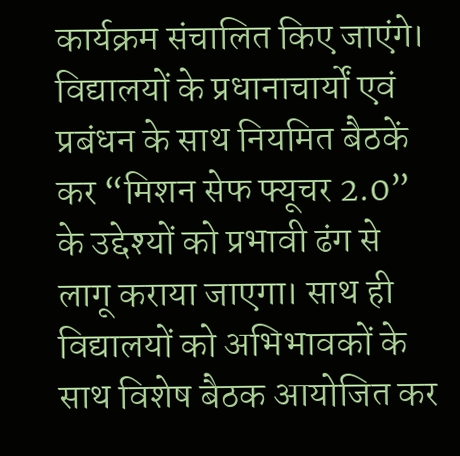कार्यक्रम संचालित किए जाएंगे। विद्यालयों के प्रधानाचार्यों एवं प्रबंधन के साथ नियमित बैठकें कर “मिशन सेफ फ्यूचर 2.0” के उद्देश्यों को प्रभावी ढंग से लागू कराया जाएगा। साथ ही विद्यालयों को अभिभावकों के साथ विशेष बैठक आयोजित कर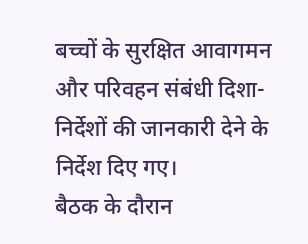बच्चों के सुरक्षित आवागमन और परिवहन संबंधी दिशा-निर्देशों की जानकारी देने के निर्देश दिए गए।
बैठक के दौरान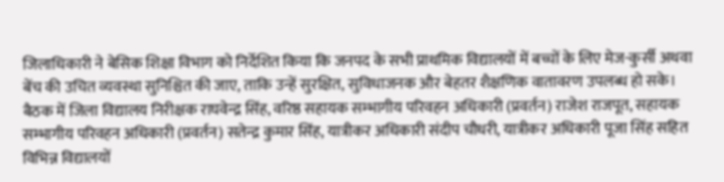जिलाधिकारी ने बेसिक शिक्षा विभाग को निर्देशित किया कि जनपद के सभी प्राथमिक विद्यालयों में बच्चों के लिए मेज-कुर्सी अथवा बेंच की उचित व्यवस्था सुनिश्चित की जाए, ताकि उन्हें सुरक्षित, सुविधाजनक और बेहतर शैक्षणिक वातावरण उपलब्ध हो सके।
बैठक में जिला विद्यालय निरीक्षक राघवेन्द्र सिंह, वरिष्ठ सहायक सम्भागीय परिवहन अधिकारी (प्रवर्तन) राजेश राजपूत, सहायक सम्भागीय परिवहन अधिकारी (प्रवर्तन) सतेन्द्र कुमार सिंह, यात्रीकर अधिकारी संदीप चौधरी, यात्रीकर अधिकारी पूजा सिंह सहित विभिन्न विद्यालयों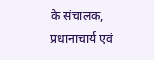के संचालक, प्रधानाचार्य एवं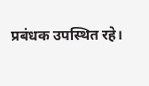प्रबंधक उपस्थित रहे।